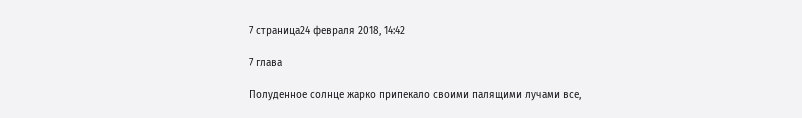7 страница24 февраля 2018, 14:42

7 глава

Полуденное солнце жарко припекало своими палящими лучами все,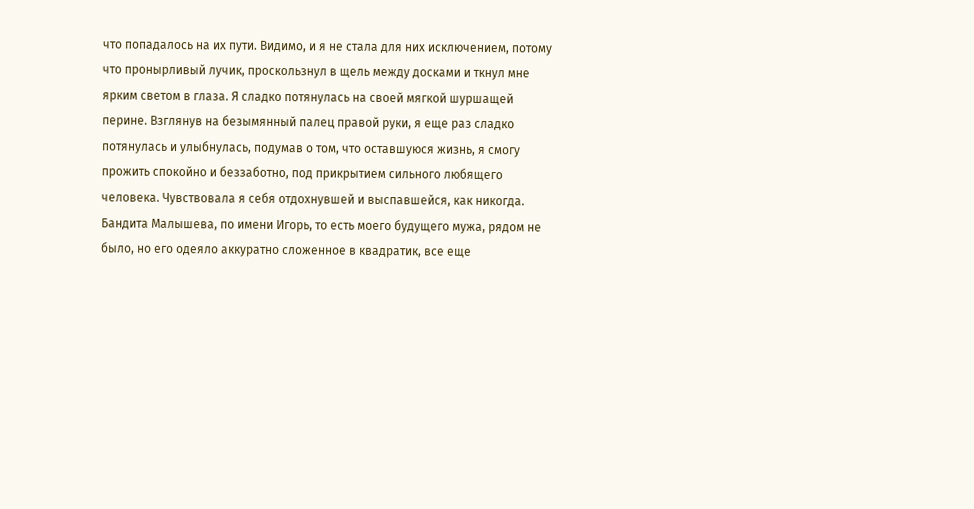что попадалось на их пути. Видимо, и я не стала для них исключением, потому что пронырливый лучик, проскользнул в щель между досками и ткнул мне ярким светом в глаза. Я сладко потянулась на своей мягкой шуршащей перине. Взглянув на безымянный палец правой руки, я еще раз сладко потянулась и улыбнулась, подумав о том, что оставшуюся жизнь, я смогу прожить спокойно и беззаботно, под прикрытием сильного любящего человека. Чувствовала я себя отдохнувшей и выспавшейся, как никогда. Бандита Малышева, по имени Игорь, то есть моего будущего мужа, рядом не было, но его одеяло аккуратно сложенное в квадратик, все еще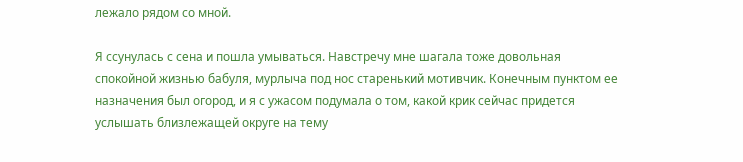лежало рядом со мной.

Я ссунулась с сена и пошла умываться. Навстречу мне шагала тоже довольная спокойной жизнью бабуля, мурлыча под нос старенький мотивчик. Конечным пунктом ее назначения был огород, и я с ужасом подумала о том, какой крик сейчас придется услышать близлежащей округе на тему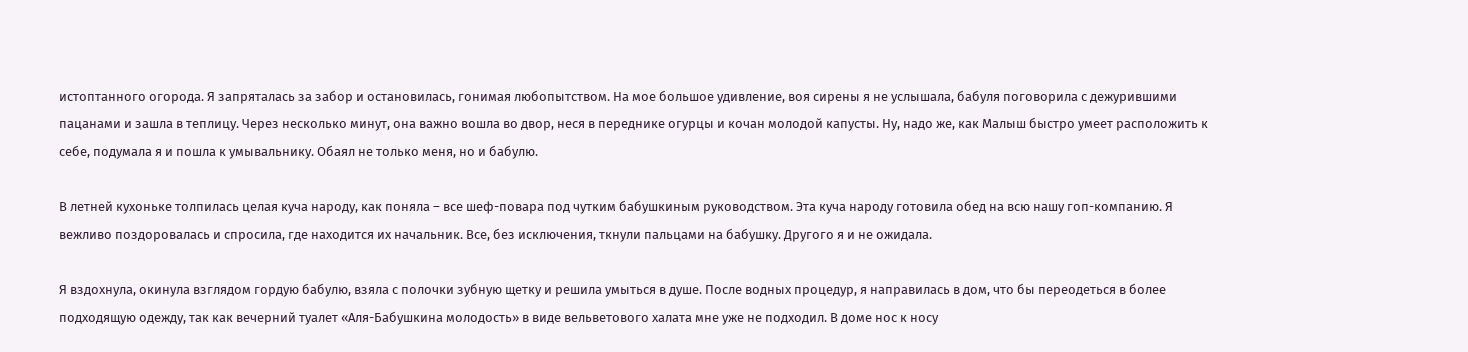истоптанного огорода. Я запряталась за забор и остановилась, гонимая любопытством. На мое большое удивление, воя сирены я не услышала, бабуля поговорила с дежурившими пацанами и зашла в теплицу. Через несколько минут, она важно вошла во двор, неся в переднике огурцы и кочан молодой капусты. Ну, надо же, как Малыш быстро умеет расположить к себе, подумала я и пошла к умывальнику. Обаял не только меня, но и бабулю.

В летней кухоньке толпилась целая куча народу, как поняла – все шеф-повара под чутким бабушкиным руководством. Эта куча народу готовила обед на всю нашу гоп-компанию. Я вежливо поздоровалась и спросила, где находится их начальник. Все, без исключения, ткнули пальцами на бабушку. Другого я и не ожидала.

Я вздохнула, окинула взглядом гордую бабулю, взяла с полочки зубную щетку и решила умыться в душе. После водных процедур, я направилась в дом, что бы переодеться в более подходящую одежду, так как вечерний туалет «Аля-Бабушкина молодость» в виде вельветового халата мне уже не подходил. В доме нос к носу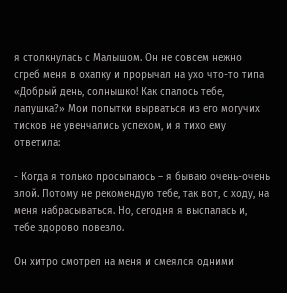я столкнулась с Малышом. Он не совсем нежно сгреб меня в охапку и прорычал на ухо что-то типа «Добрый день, солнышко! Как спалось тебе, лапушка?» Мои попытки вырваться из его могучих тисков не увенчались успехом, и я тихо ему ответила:

- Когда я только просыпаюсь – я бываю очень-очень злой. Потому не рекомендую тебе, так вот, с ходу, на меня набрасываться. Но, сегодня я выспалась и, тебе здорово повезло.

Он хитро смотрел на меня и смеялся одними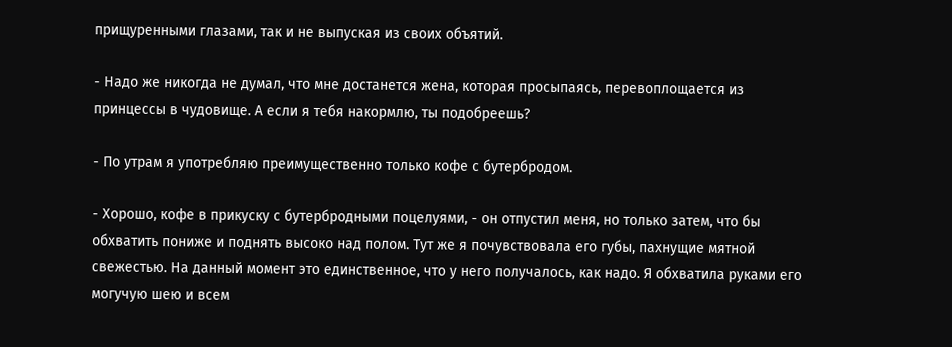прищуренными глазами, так и не выпуская из своих объятий.

- Надо же никогда не думал, что мне достанется жена, которая просыпаясь, перевоплощается из принцессы в чудовище. А если я тебя накормлю, ты подобреешь?

- По утрам я употребляю преимущественно только кофе с бутербродом.

- Хорошо, кофе в прикуску с бутербродными поцелуями, - он отпустил меня, но только затем, что бы обхватить пониже и поднять высоко над полом. Тут же я почувствовала его губы, пахнущие мятной свежестью. На данный момент это единственное, что у него получалось, как надо. Я обхватила руками его могучую шею и всем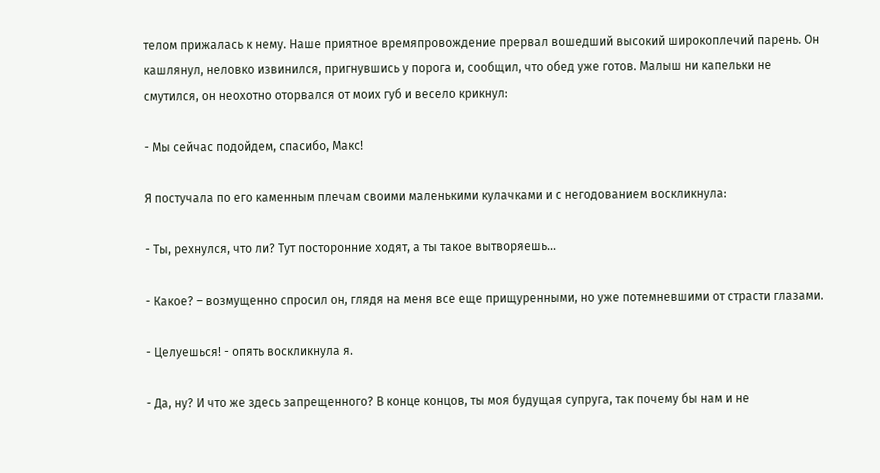телом прижалась к нему. Наше приятное времяпровождение прервал вошедший высокий широкоплечий парень. Он кашлянул, неловко извинился, пригнувшись у порога и, сообщил, что обед уже готов. Малыш ни капельки не смутился, он неохотно оторвался от моих губ и весело крикнул:

- Мы сейчас подойдем, спасибо, Макс!

Я постучала по его каменным плечам своими маленькими кулачками и с негодованием воскликнула:

- Ты, рехнулся, что ли? Тут посторонние ходят, а ты такое вытворяешь...

- Какое? – возмущенно спросил он, глядя на меня все еще прищуренными, но уже потемневшими от страсти глазами.

- Целуешься! - опять воскликнула я.

- Да, ну? И что же здесь запрещенного? В конце концов, ты моя будущая супруга, так почему бы нам и не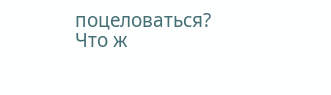поцеловаться? Что ж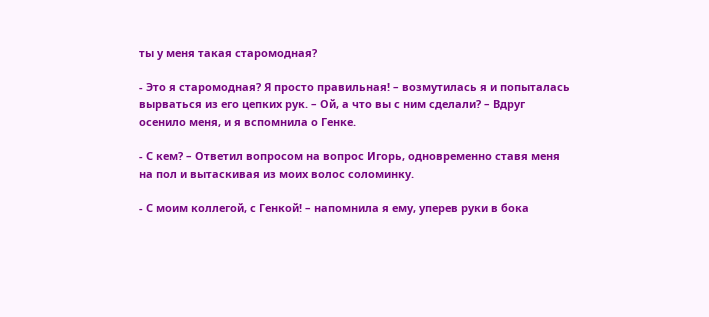ты у меня такая старомодная?

- Это я старомодная? Я просто правильная! – возмутилась я и попыталась вырваться из его цепких рук. – Ой, а что вы с ним сделали? – Вдруг осенило меня, и я вспомнила о Генке.

- С кем? – Ответил вопросом на вопрос Игорь, одновременно ставя меня на пол и вытаскивая из моих волос соломинку.

- С моим коллегой, с Генкой! – напомнила я ему, уперев руки в бока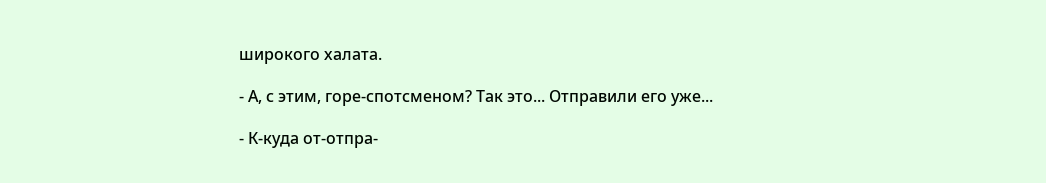широкого халата.

- А, с этим, горе-спотсменом? Так это... Отправили его уже...

- К-куда от-отпра-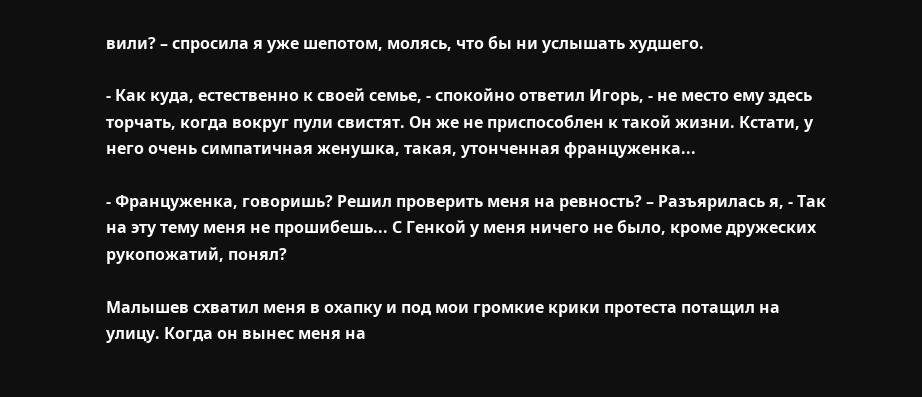вили? – спросила я уже шепотом, молясь, что бы ни услышать худшего.

- Как куда, естественно к своей семье, - спокойно ответил Игорь, - не место ему здесь торчать, когда вокруг пули свистят. Он же не приспособлен к такой жизни. Кстати, у него очень симпатичная женушка, такая, утонченная француженка...

- Француженка, говоришь? Решил проверить меня на ревность? – Разъярилась я, - Так на эту тему меня не прошибешь... С Генкой у меня ничего не было, кроме дружеских рукопожатий, понял?

Малышев схватил меня в охапку и под мои громкие крики протеста потащил на улицу. Когда он вынес меня на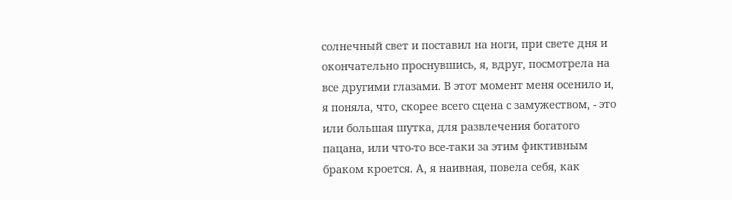солнечный свет и поставил на ноги, при свете дня и окончательно проснувшись, я, вдруг, посмотрела на все другими глазами. В этот момент меня осенило и, я поняла, что, скорее всего сцена с замужеством, - это или большая шутка, для развлечения богатого пацана, или что-то все-таки за этим фиктивным браком кроется. А, я наивная, повела себя, как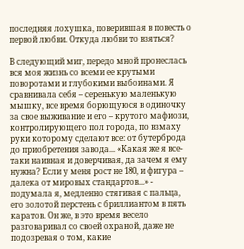последняя лохушка, поверившая в повесть о первой любви. Откуда любви то взяться?

В следующий миг, передо мной пронеслась вся моя жизнь со всеми ее крутыми поворотами и глубокими выбоинами. Я сравнивала себя – серенькую маленькую мышку, все время борющуюся в одиночку за свое выживание и его – крутого мафиози, контролирующего пол города, по взмаху руки которому сделают все: от бутерброда до приобретения завода... «Какая же я все-таки наивная и доверчивая, да зачем я ему нужна? Если у меня рост не 180, и фигура – далека от мировых стандартов...» - подумала я, медленно стягивая с пальца, его золотой перстень с бриллиантом в пять каратов. Он же, в это время весело разговаривал со своей охраной, даже не подозревая о том, какие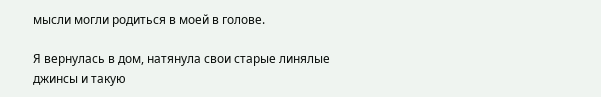мысли могли родиться в моей в голове.

Я вернулась в дом, натянула свои старые линялые джинсы и такую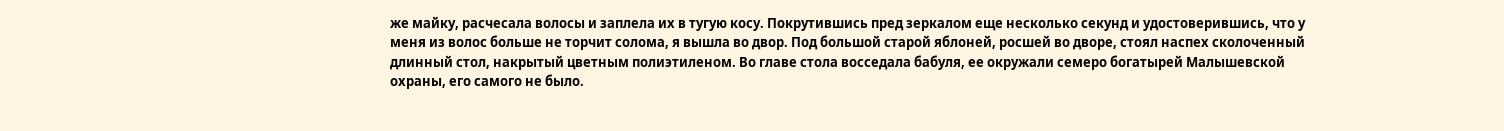же майку, расчесала волосы и заплела их в тугую косу. Покрутившись пред зеркалом еще несколько секунд и удостоверившись, что у меня из волос больше не торчит солома, я вышла во двор. Под большой старой яблоней, росшей во дворе, стоял наспех сколоченный длинный стол, накрытый цветным полиэтиленом. Во главе стола восседала бабуля, ее окружали семеро богатырей Малышевской охраны, его самого не было.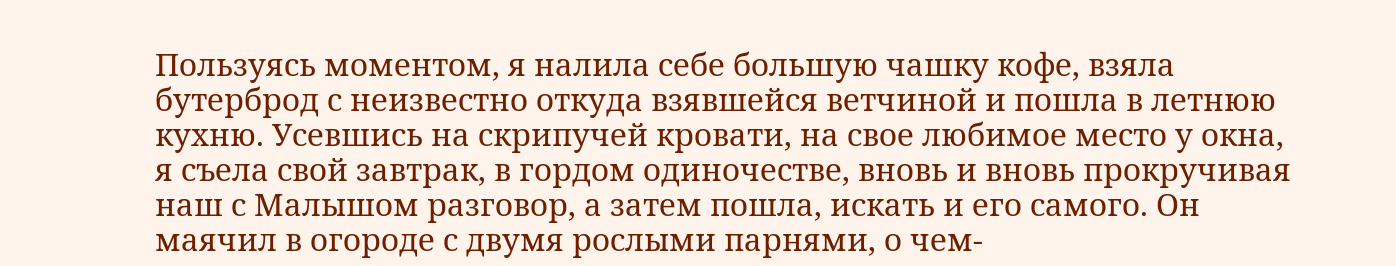Пользуясь моментом, я налила себе большую чашку кофе, взяла бутерброд с неизвестно откуда взявшейся ветчиной и пошла в летнюю кухню. Усевшись на скрипучей кровати, на свое любимое место у окна, я съела свой завтрак, в гордом одиночестве, вновь и вновь прокручивая наш с Малышом разговор, а затем пошла, искать и его самого. Он маячил в огороде с двумя рослыми парнями, о чем-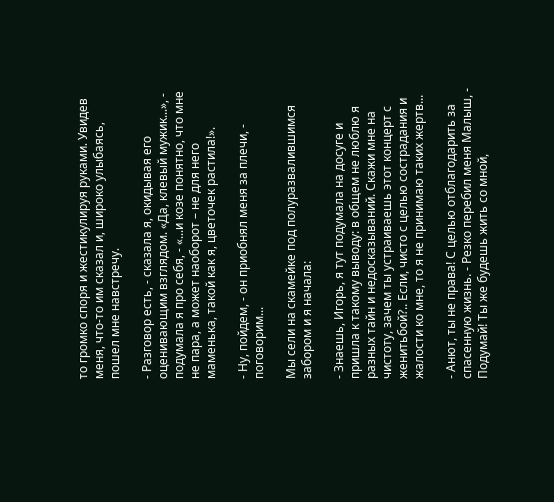то громко споря и жестикулируя руками. Увидев меня, что-то им сказал и, широко улыбаясь, пошел мне навстречу.

- Разговор есть, - сказала я, окидывая его оценивающим взглядом. «Да, клевый мужик...», - подумала я про себя, - «...и козе понятно, что мне не пара, а может наоборот – не для него маменька, такой как я, цветочек растила!».

- Ну, пойдем, - он приобнял меня за плечи, - поговорим...

Мы сели на скамейке под полуразвалившимся забором и я начала:

- Знаешь, Игорь, я тут подумала на досуге и пришла к такому выводу: в общем не люблю я разных тайн и недосказываний. Скажи мне на чистоту, зачем ты устраиваешь этот концерт с женитьбой?.. Если, чисто с целью сострадания и жалости ко мне, то я не принимаю таких жертв...

- Анют, ты не права! С целью отблагодарить за спасенную жизнь. - Резко перебил меня Малыш, - Подумай! Ты же будешь жить со мной,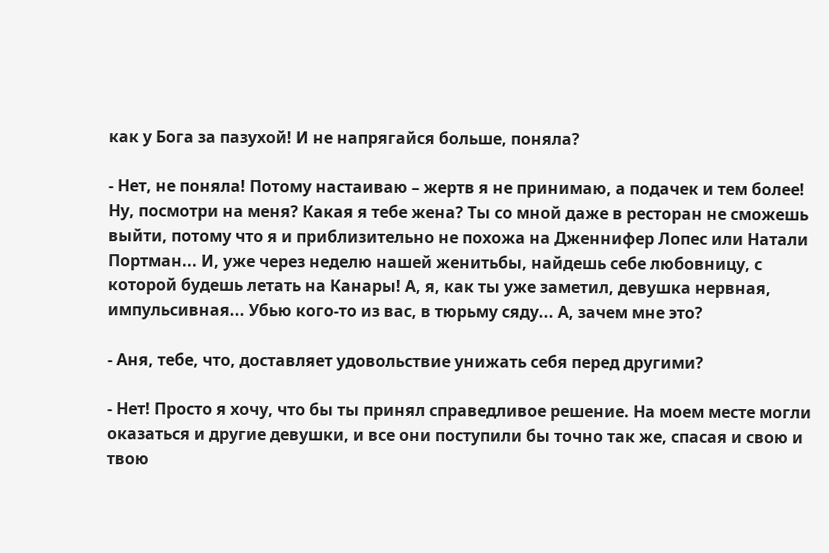как у Бога за пазухой! И не напрягайся больше, поняла?

- Нет, не поняла! Потому настаиваю – жертв я не принимаю, а подачек и тем более! Ну, посмотри на меня? Какая я тебе жена? Ты со мной даже в ресторан не сможешь выйти, потому что я и приблизительно не похожа на Дженнифер Лопес или Натали Портман... И, уже через неделю нашей женитьбы, найдешь себе любовницу, с которой будешь летать на Канары! А, я, как ты уже заметил, девушка нервная, импульсивная... Убью кого-то из вас, в тюрьму сяду... А, зачем мне это?

- Аня, тебе, что, доставляет удовольствие унижать себя перед другими?

- Нет! Просто я хочу, что бы ты принял справедливое решение. На моем месте могли оказаться и другие девушки, и все они поступили бы точно так же, спасая и свою и твою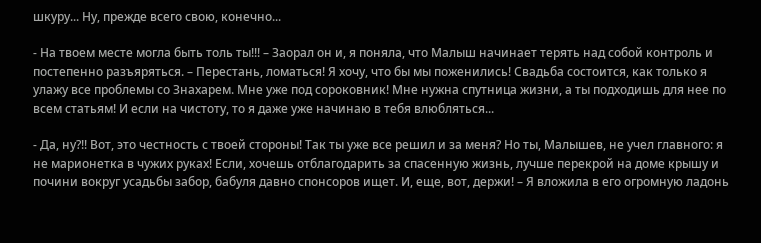шкуру... Ну, прежде всего свою, конечно...

- На твоем месте могла быть толь ты!!! – Заорал он и, я поняла, что Малыш начинает терять над собой контроль и постепенно разъяряться. – Перестань, ломаться! Я хочу, что бы мы поженились! Свадьба состоится, как только я улажу все проблемы со Знахарем. Мне уже под сороковник! Мне нужна спутница жизни, а ты подходишь для нее по всем статьям! И если на чистоту, то я даже уже начинаю в тебя влюбляться...

- Да, ну?!! Вот, это честность с твоей стороны! Так ты уже все решил и за меня? Но ты, Малышев, не учел главного: я не марионетка в чужих руках! Если, хочешь отблагодарить за спасенную жизнь, лучше перекрой на доме крышу и почини вокруг усадьбы забор, бабуля давно спонсоров ищет. И, еще, вот, держи! – Я вложила в его огромную ладонь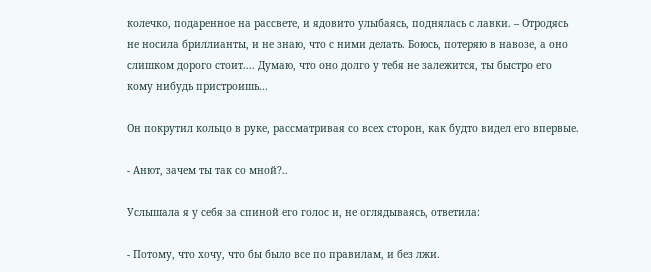колечко, подаренное на рассвете, и ядовито улыбаясь, поднялась с лавки. – Отродясь не носила бриллианты, и не знаю, что с ними делать. Боюсь, потеряю в навозе, а оно слишком дорого стоит.... Думаю, что оно долго у тебя не залежится, ты быстро его кому нибудь пристроишь...

Он покрутил кольцо в руке, рассматривая со всех сторон, как будто видел его впервые.

- Анют, зачем ты так со мной?..

Услышала я у себя за спиной его голос и, не оглядываясь, ответила:

- Потому, что хочу, что бы было все по правилам, и без лжи.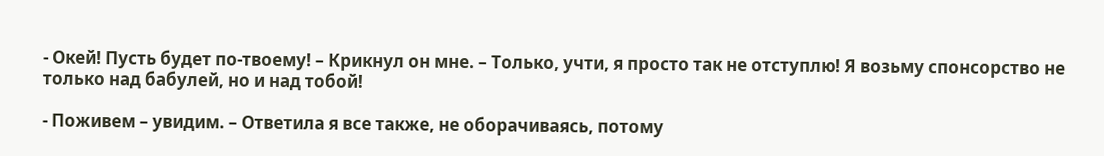- Окей! Пусть будет по-твоему! – Крикнул он мне. – Только, учти, я просто так не отступлю! Я возьму спонсорство не только над бабулей, но и над тобой!

- Поживем – увидим. – Ответила я все также, не оборачиваясь, потому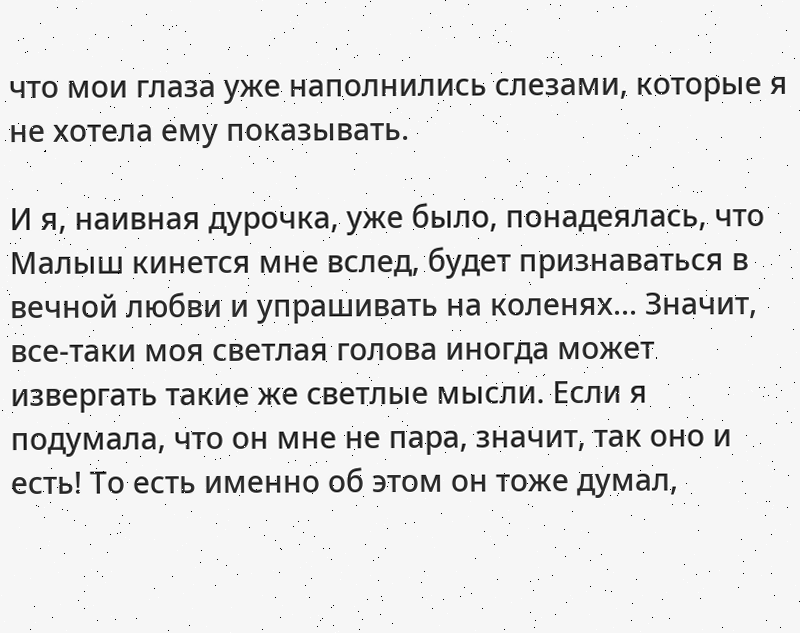что мои глаза уже наполнились слезами, которые я не хотела ему показывать.

И я, наивная дурочка, уже было, понадеялась, что Малыш кинется мне вслед, будет признаваться в вечной любви и упрашивать на коленях... Значит, все-таки моя светлая голова иногда может извергать такие же светлые мысли. Если я подумала, что он мне не пара, значит, так оно и есть! То есть именно об этом он тоже думал,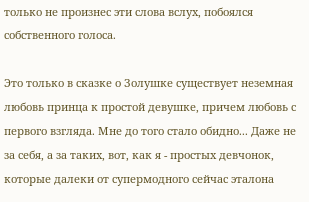только не произнес эти слова вслух, побоялся собственного голоса.

Это только в сказке о Золушке существует неземная любовь принца к простой девушке, причем любовь с первого взгляда. Мне до того стало обидно... Даже не за себя, а за таких, вот, как я - простых девчонок, которые далеки от супермодного сейчас эталона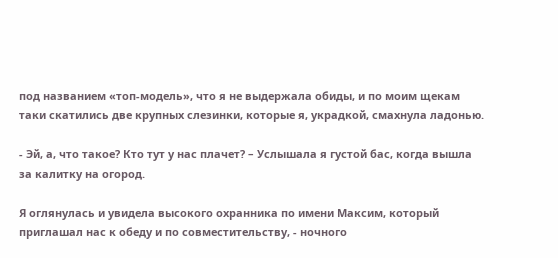под названием «топ-модель», что я не выдержала обиды, и по моим щекам таки скатились две крупных слезинки, которые я, украдкой, смахнула ладонью.

- Эй, а, что такое? Кто тут у нас плачет? – Услышала я густой бас, когда вышла за калитку на огород.

Я оглянулась и увидела высокого охранника по имени Максим, который приглашал нас к обеду и по совместительству, - ночного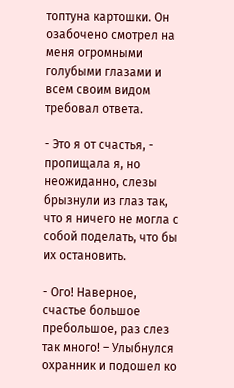топтуна картошки. Он озабочено смотрел на меня огромными голубыми глазами и всем своим видом требовал ответа.

- Это я от счастья, - пропищала я, но неожиданно, слезы брызнули из глаз так, что я ничего не могла с собой поделать, что бы их остановить.

- Ого! Наверное, счастье большое пребольшое, раз слез так много! – Улыбнулся охранник и подошел ко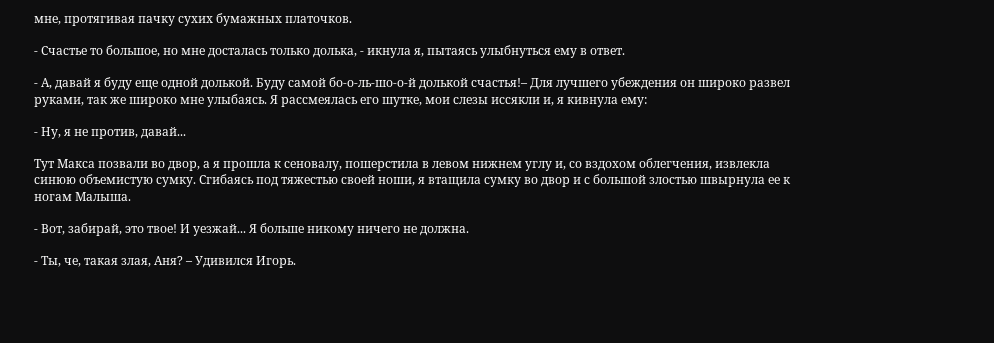мне, протягивая пачку сухих бумажных платочков.

- Счастье то большое, но мне досталась только долька, - икнула я, пытаясь улыбнуться ему в ответ.

- А, давай я буду еще одной долькой. Буду самой бо-о-ль-шо-о-й долькой счастья!– Для лучшего убеждения он широко развел руками, так же широко мне улыбаясь. Я рассмеялась его шутке, мои слезы иссякли и, я кивнула ему:

- Ну, я не против, давай...

Тут Макса позвали во двор, а я прошла к сеновалу, пошерстила в левом нижнем углу и, со вздохом облегчения, извлекла синюю объемистую сумку. Сгибаясь под тяжестью своей ноши, я втащила сумку во двор и с большой злостью швырнула ее к ногам Малыша.

- Вот, забирай, это твое! И уезжай... Я больше никому ничего не должна.

- Ты, че, такая злая, Аня? – Удивился Игорь.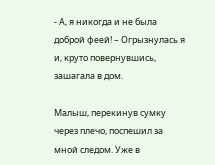- А, я никогда и не была доброй феей! – Огрызнулась я и, круто повернувшись, зашагала в дом.

Малыш, перекинув сумку через плечо, поспешил за мной следом. Уже в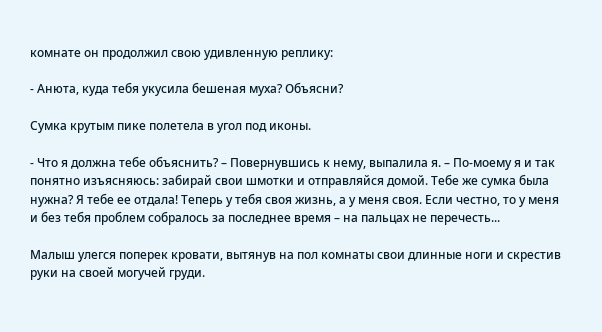комнате он продолжил свою удивленную реплику:

- Анюта, куда тебя укусила бешеная муха? Объясни?

Сумка крутым пике полетела в угол под иконы.

- Что я должна тебе объяснить? – Повернувшись к нему, выпалила я. – По-моему я и так понятно изъясняюсь: забирай свои шмотки и отправляйся домой. Тебе же сумка была нужна? Я тебе ее отдала! Теперь у тебя своя жизнь, а у меня своя. Если честно, то у меня и без тебя проблем собралось за последнее время – на пальцах не перечесть...

Малыш улегся поперек кровати, вытянув на пол комнаты свои длинные ноги и скрестив руки на своей могучей груди.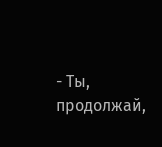- Ты, продолжай,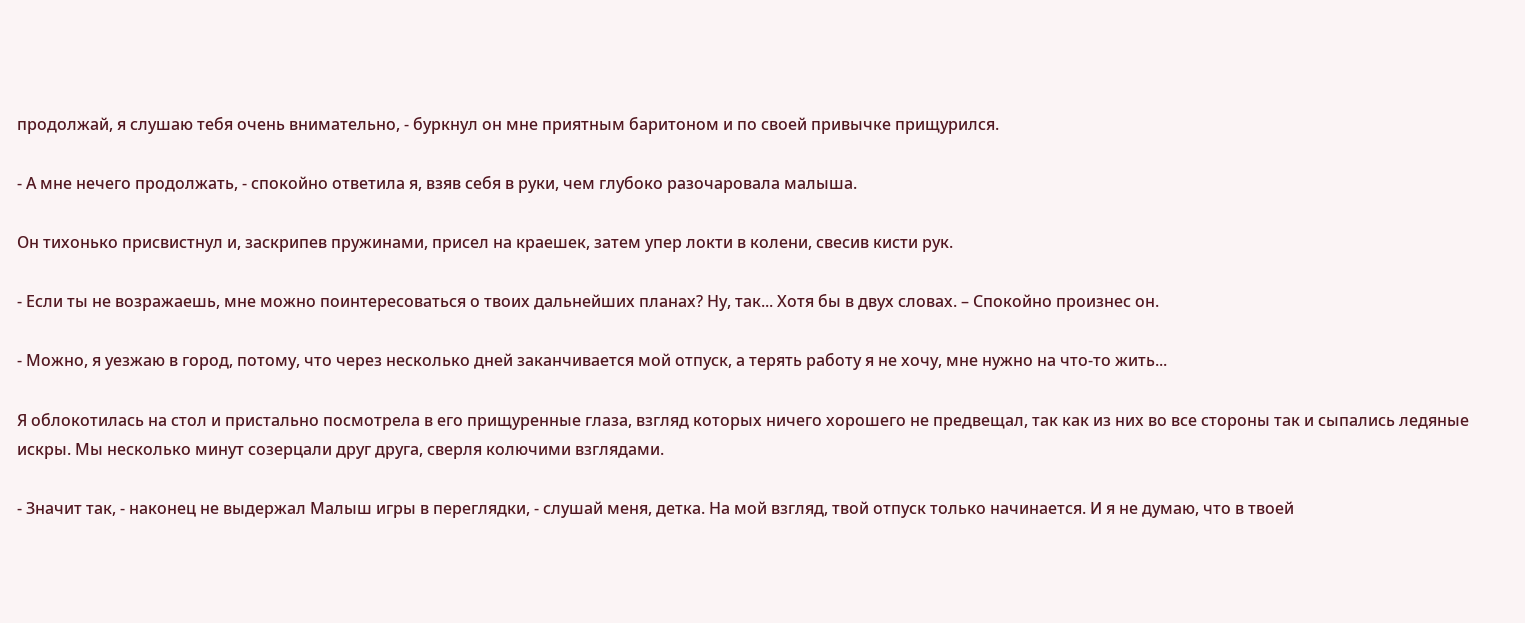продолжай, я слушаю тебя очень внимательно, - буркнул он мне приятным баритоном и по своей привычке прищурился.

- А мне нечего продолжать, - спокойно ответила я, взяв себя в руки, чем глубоко разочаровала малыша.

Он тихонько присвистнул и, заскрипев пружинами, присел на краешек, затем упер локти в колени, свесив кисти рук.

- Если ты не возражаешь, мне можно поинтересоваться о твоих дальнейших планах? Ну, так... Хотя бы в двух словах. – Спокойно произнес он.

- Можно, я уезжаю в город, потому, что через несколько дней заканчивается мой отпуск, а терять работу я не хочу, мне нужно на что-то жить...

Я облокотилась на стол и пристально посмотрела в его прищуренные глаза, взгляд которых ничего хорошего не предвещал, так как из них во все стороны так и сыпались ледяные искры. Мы несколько минут созерцали друг друга, сверля колючими взглядами.

- Значит так, - наконец не выдержал Малыш игры в переглядки, - слушай меня, детка. На мой взгляд, твой отпуск только начинается. И я не думаю, что в твоей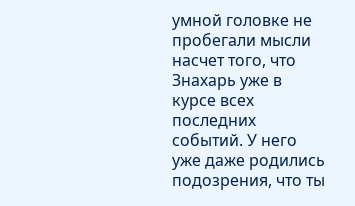умной головке не пробегали мысли насчет того, что Знахарь уже в курсе всех последних событий. У него уже даже родились подозрения, что ты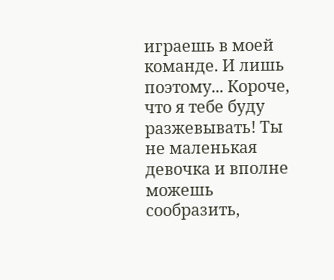играешь в моей команде. И лишь поэтому... Короче, что я тебе буду разжевывать! Ты не маленькая девочка и вполне можешь сообразить,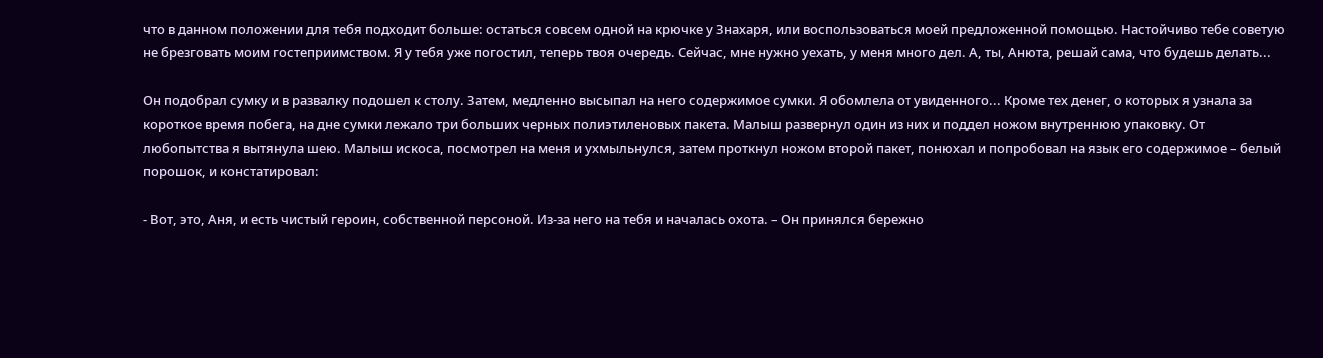что в данном положении для тебя подходит больше: остаться совсем одной на крючке у Знахаря, или воспользоваться моей предложенной помощью. Настойчиво тебе советую не брезговать моим гостеприимством. Я у тебя уже погостил, теперь твоя очередь. Сейчас, мне нужно уехать, у меня много дел. А, ты, Анюта, решай сама, что будешь делать...

Он подобрал сумку и в развалку подошел к столу. Затем, медленно высыпал на него содержимое сумки. Я обомлела от увиденного... Кроме тех денег, о которых я узнала за короткое время побега, на дне сумки лежало три больших черных полиэтиленовых пакета. Малыш развернул один из них и поддел ножом внутреннюю упаковку. От любопытства я вытянула шею. Малыш искоса, посмотрел на меня и ухмыльнулся, затем проткнул ножом второй пакет, понюхал и попробовал на язык его содержимое – белый порошок, и констатировал:

- Вот, это, Аня, и есть чистый героин, собственной персоной. Из-за него на тебя и началась охота. – Он принялся бережно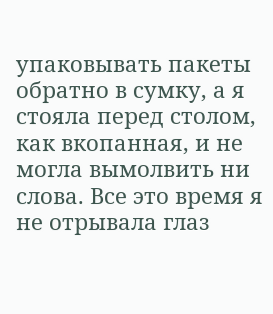упаковывать пакеты обратно в сумку, а я стояла перед столом, как вкопанная, и не могла вымолвить ни слова. Все это время я не отрывала глаз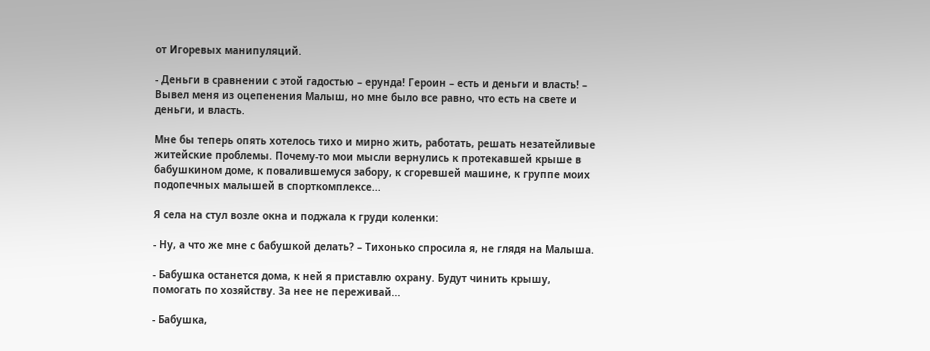от Игоревых манипуляций.

- Деньги в сравнении с этой гадостью – ерунда! Героин – есть и деньги и власть! – Вывел меня из оцепенения Малыш, но мне было все равно, что есть на свете и деньги, и власть.

Мне бы теперь опять хотелось тихо и мирно жить, работать, решать незатейливые житейские проблемы. Почему-то мои мысли вернулись к протекавшей крыше в бабушкином доме, к повалившемуся забору, к сгоревшей машине, к группе моих подопечных малышей в спорткомплексе...

Я села на стул возле окна и поджала к груди коленки:

- Ну, а что же мне с бабушкой делать? – Тихонько спросила я, не глядя на Малыша.

- Бабушка останется дома, к ней я приставлю охрану. Будут чинить крышу, помогать по хозяйству. За нее не переживай...

- Бабушка,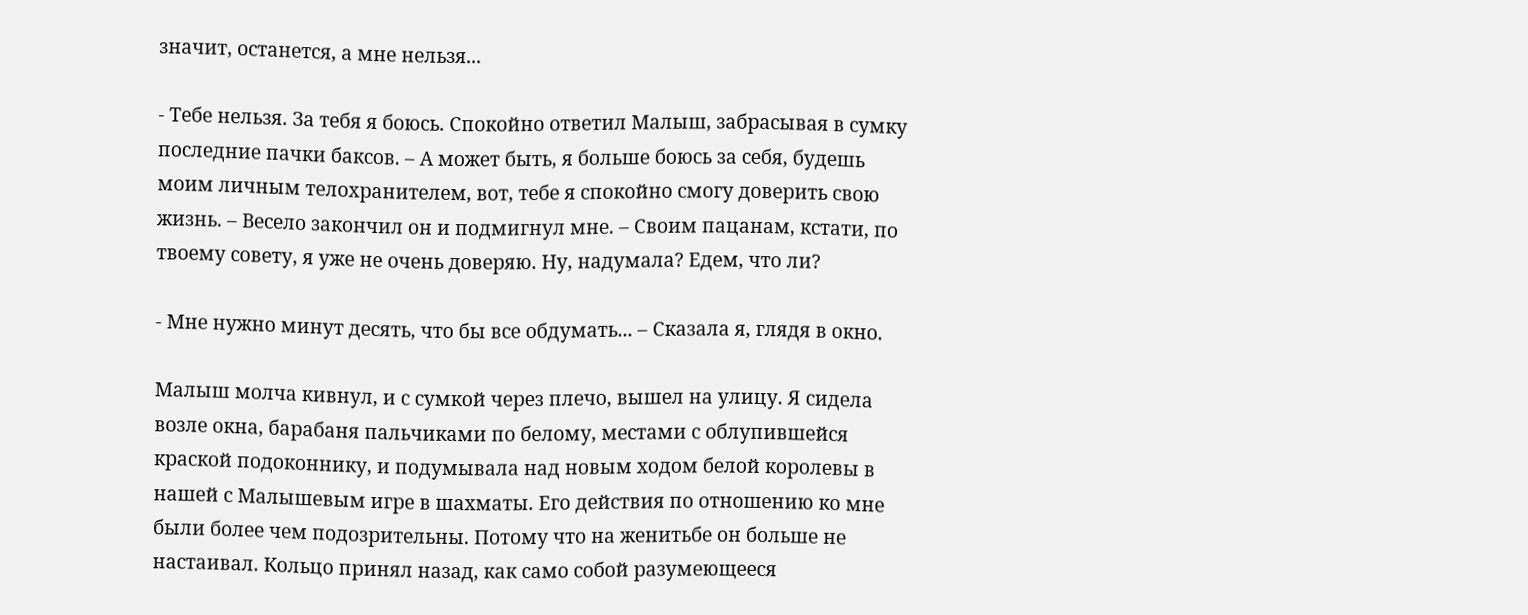значит, останется, а мне нельзя...

- Тебе нельзя. За тебя я боюсь. Спокойно ответил Малыш, забрасывая в сумку последние пачки баксов. – А может быть, я больше боюсь за себя, будешь моим личным телохранителем, вот, тебе я спокойно смогу доверить свою жизнь. – Весело закончил он и подмигнул мне. – Своим пацанам, кстати, по твоему совету, я уже не очень доверяю. Ну, надумала? Едем, что ли?

- Мне нужно минут десять, что бы все обдумать... – Сказала я, глядя в окно.

Малыш молча кивнул, и с сумкой через плечо, вышел на улицу. Я сидела возле окна, барабаня пальчиками по белому, местами с облупившейся краской подоконнику, и подумывала над новым ходом белой королевы в нашей с Малышевым игре в шахматы. Его действия по отношению ко мне были более чем подозрительны. Потому что на женитьбе он больше не настаивал. Кольцо принял назад, как само собой разумеющееся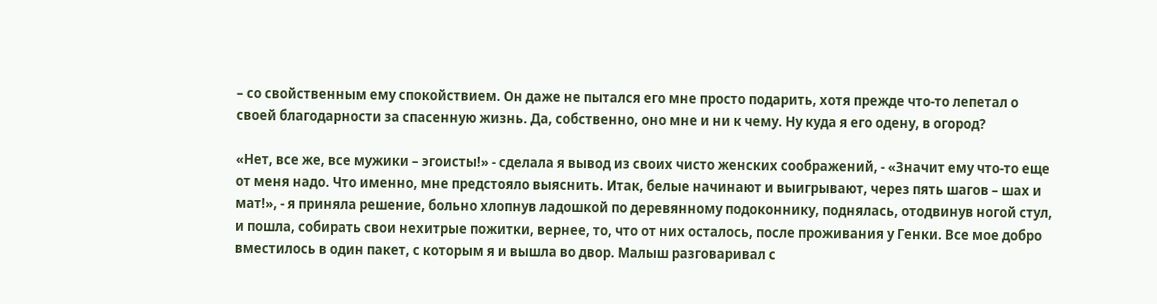– со свойственным ему спокойствием. Он даже не пытался его мне просто подарить, хотя прежде что-то лепетал о своей благодарности за спасенную жизнь. Да, собственно, оно мне и ни к чему. Ну куда я его одену, в огород?

«Нет, все же, все мужики – эгоисты!» - сделала я вывод из своих чисто женских соображений, - «Значит ему что-то еще от меня надо. Что именно, мне предстояло выяснить. Итак, белые начинают и выигрывают, через пять шагов – шах и мат!», - я приняла решение, больно хлопнув ладошкой по деревянному подоконнику, поднялась, отодвинув ногой стул, и пошла, собирать свои нехитрые пожитки, вернее, то, что от них осталось, после проживания у Генки. Все мое добро вместилось в один пакет, с которым я и вышла во двор. Малыш разговаривал с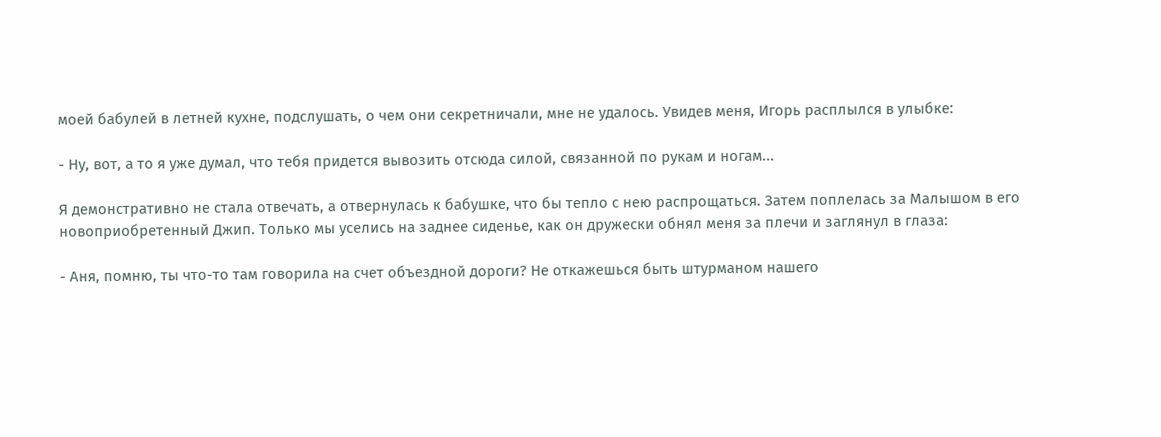моей бабулей в летней кухне, подслушать, о чем они секретничали, мне не удалось. Увидев меня, Игорь расплылся в улыбке:

- Ну, вот, а то я уже думал, что тебя придется вывозить отсюда силой, связанной по рукам и ногам...

Я демонстративно не стала отвечать, а отвернулась к бабушке, что бы тепло с нею распрощаться. Затем поплелась за Малышом в его новоприобретенный Джип. Только мы уселись на заднее сиденье, как он дружески обнял меня за плечи и заглянул в глаза:

- Аня, помню, ты что-то там говорила на счет объездной дороги? Не откажешься быть штурманом нашего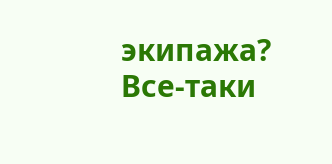экипажа? Все-таки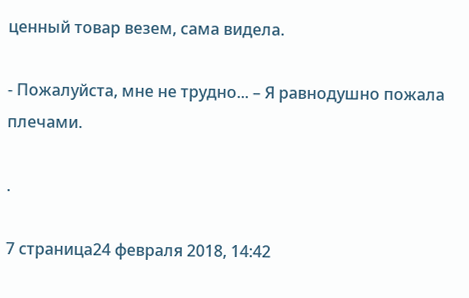ценный товар везем, сама видела.

- Пожалуйста, мне не трудно... – Я равнодушно пожала плечами.

.

7 страница24 февраля 2018, 14:42